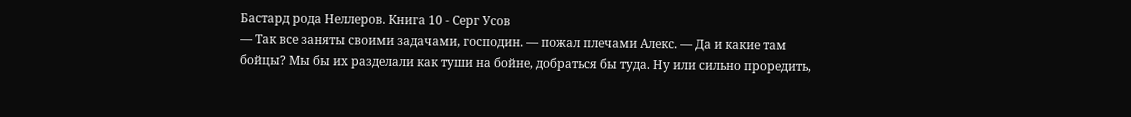Бастард рода Неллеров. Книга 10 - Серг Усов
— Так все заняты своими задачами, господин. — пожал плечами Алекс. — Да и какие там бойцы? Мы бы их разделали как туши на бойне, добраться бы туда. Ну или сильно проредить,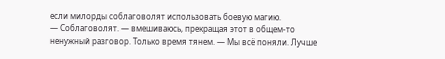если милорды соблаговолят использовать боевую магию.
— Соблаговолят. — вмешиваюсь, прекращая этот в общем-то ненужный разговор. Только время тянем. — Мы всё поняли. Лучше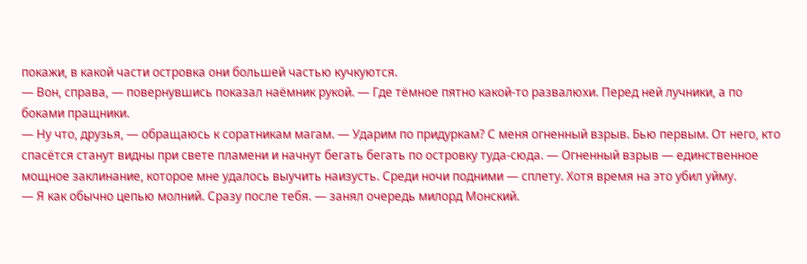покажи, в какой части островка они большей частью кучкуются.
— Вон, справа, — повернувшись показал наёмник рукой. — Где тёмное пятно какой-то развалюхи. Перед ней лучники, а по боками пращники.
— Ну что, друзья, — обращаюсь к соратникам магам. — Ударим по придуркам? С меня огненный взрыв. Бью первым. От него, кто спасётся станут видны при свете пламени и начнут бегать бегать по островку туда-сюда. — Огненный взрыв — единственное мощное заклинание, которое мне удалось выучить наизусть. Среди ночи подними — сплету. Хотя время на это убил уйму.
— Я как обычно цепью молний. Сразу после тебя. — занял очередь милорд Монский.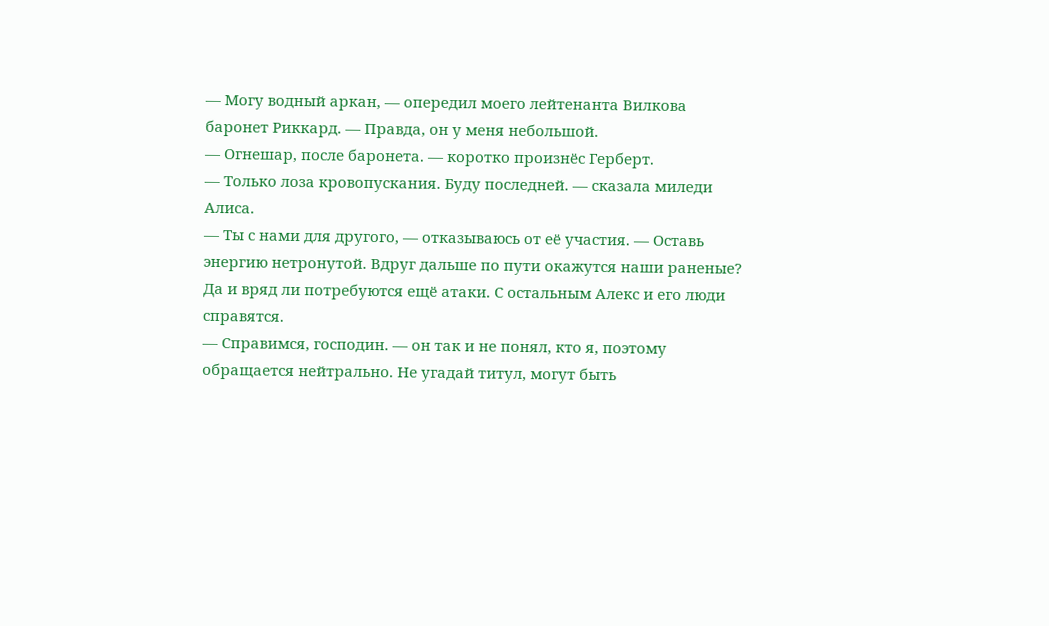— Могу водный аркан, — опередил моего лейтенанта Вилкова баронет Риккард. — Правда, он у меня небольшой.
— Огнешар, после баронета. — коротко произнёс Герберт.
— Только лоза кровопускания. Буду последней. — сказала миледи Алиса.
— Ты с нами для другого, — отказываюсь от её участия. — Оставь энергию нетронутой. Вдруг дальше по пути окажутся наши раненые? Да и вряд ли потребуются ещё атаки. С остальным Алекс и его люди справятся.
— Справимся, господин. — он так и не понял, кто я, поэтому обращается нейтрально. Не угадай титул, могут быть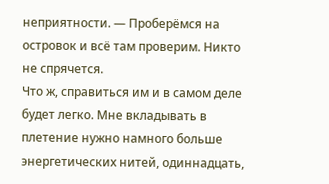неприятности. — Проберёмся на островок и всё там проверим. Никто не спрячется.
Что ж, справиться им и в самом деле будет легко. Мне вкладывать в плетение нужно намного больше энергетических нитей, одиннадцать,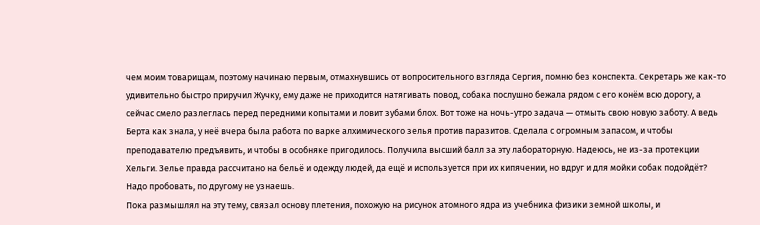чем моим товарищам, поэтому начинаю первым, отмахнувшись от вопросительного взгляда Сергия, помню без конспекта. Секретарь же как-то удивительно быстро приручил Жучку, ему даже не приходится натягивать повод, собака послушно бежала рядом с его конём всю дорогу, а сейчас смело разлеглась перед передними копытами и ловит зубами блох. Вот тоже на ночь-утро задача — отмыть свою новую заботу. А ведь Берта как знала, у неё вчера была работа по варке алхимического зелья против паразитов. Сделала с огромным запасом, и чтобы преподавателю предъявить, и чтобы в особняке пригодилось. Получила высший балл за эту лабораторную. Надеюсь, не из-за протекции Хельги. Зелье правда рассчитано на бельё и одежду людей, да ещё и используется при их кипячении, но вдруг и для мойки собак подойдёт? Надо пробовать, по другому не узнаешь.
Пока размышлял на эту тему, связал основу плетения, похожую на рисунок атомного ядра из учебника физики земной школы, и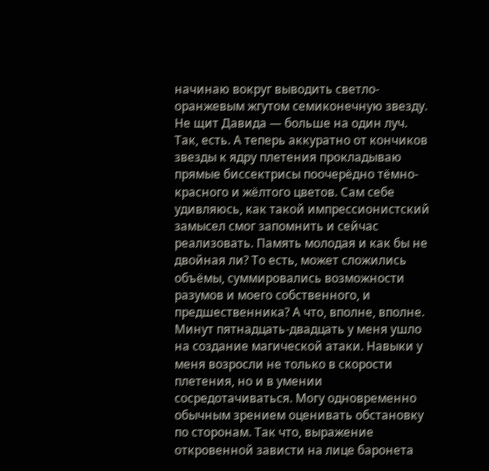начинаю вокруг выводить светло-оранжевым жгутом семиконечную звезду. Не щит Давида — больше на один луч.
Так, есть. А теперь аккуратно от кончиков звезды к ядру плетения прокладываю прямые биссектрисы поочерёдно тёмно-красного и жёлтого цветов. Сам себе удивляюсь, как такой импрессионистский замысел смог запомнить и сейчас реализовать. Память молодая и как бы не двойная ли? То есть, может сложились объёмы, суммировались возможности разумов и моего собственного, и предшественника? А что, вполне, вполне.
Минут пятнадцать-двадцать у меня ушло на создание магической атаки. Навыки у меня возросли не только в скорости плетения, но и в умении сосредотачиваться. Могу одновременно обычным зрением оценивать обстановку по сторонам. Так что, выражение откровенной зависти на лице баронета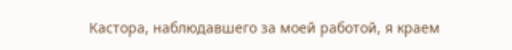Кастора, наблюдавшего за моей работой, я краем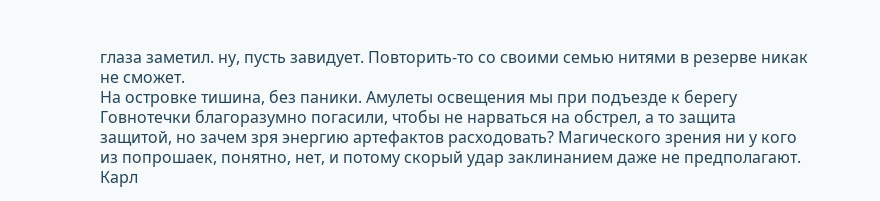глаза заметил. ну, пусть завидует. Повторить-то со своими семью нитями в резерве никак не сможет.
На островке тишина, без паники. Амулеты освещения мы при подъезде к берегу Говнотечки благоразумно погасили, чтобы не нарваться на обстрел, а то защита защитой, но зачем зря энергию артефактов расходовать? Магического зрения ни у кого из попрошаек, понятно, нет, и потому скорый удар заклинанием даже не предполагают.
Карл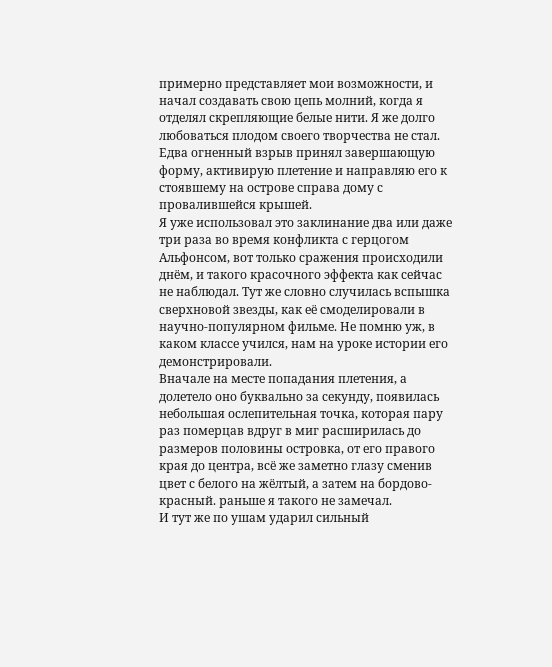примерно представляет мои возможности, и начал создавать свою цепь молний, когда я отделял скрепляющие белые нити. Я же долго любоваться плодом своего творчества не стал. Едва огненный взрыв принял завершающую форму, активирую плетение и направляю его к стоявшему на острове справа дому с провалившейся крышей.
Я уже использовал это заклинание два или даже три раза во время конфликта с герцогом Альфонсом, вот только сражения происходили днём, и такого красочного эффекта как сейчас не наблюдал. Тут же словно случилась вспышка сверхновой звезды, как её смоделировали в научно-популярном фильме. Не помню уж, в каком классе учился, нам на уроке истории его демонстрировали.
Вначале на месте попадания плетения, а долетело оно буквально за секунду, появилась небольшая ослепительная точка, которая пару раз померцав вдруг в миг расширилась до размеров половины островка, от его правого края до центра, всё же заметно глазу сменив цвет с белого на жёлтый, а затем на бордово-красный. раньше я такого не замечал.
И тут же по ушам ударил сильный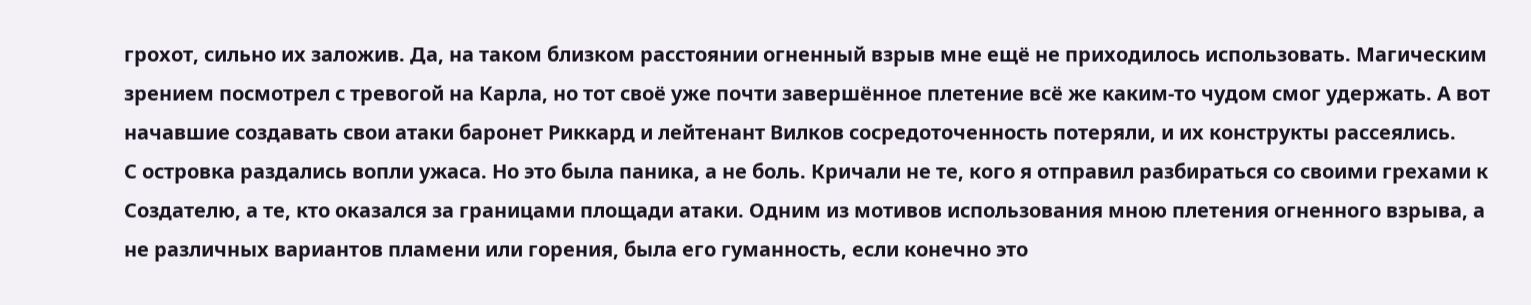грохот, сильно их заложив. Да, на таком близком расстоянии огненный взрыв мне ещё не приходилось использовать. Магическим зрением посмотрел с тревогой на Карла, но тот своё уже почти завершённое плетение всё же каким-то чудом смог удержать. А вот начавшие создавать свои атаки баронет Риккард и лейтенант Вилков сосредоточенность потеряли, и их конструкты рассеялись.
С островка раздались вопли ужаса. Но это была паника, а не боль. Кричали не те, кого я отправил разбираться со своими грехами к Создателю, а те, кто оказался за границами площади атаки. Одним из мотивов использования мною плетения огненного взрыва, а не различных вариантов пламени или горения, была его гуманность, если конечно это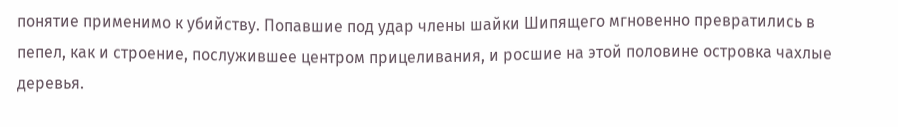понятие применимо к убийству. Попавшие под удар члены шайки Шипящего мгновенно превратились в пепел, как и строение, послужившее центром прицеливания, и росшие на этой половине островка чахлые деревья.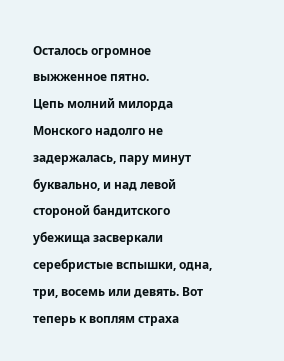Осталось огромное выжженное пятно.
Цепь молний милорда Монского надолго не задержалась, пару минут буквально, и над левой стороной бандитского убежища засверкали серебристые вспышки, одна, три, восемь или девять. Вот теперь к воплям страха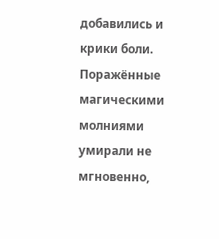добавились и крики боли. Поражённые магическими молниями умирали не мгновенно,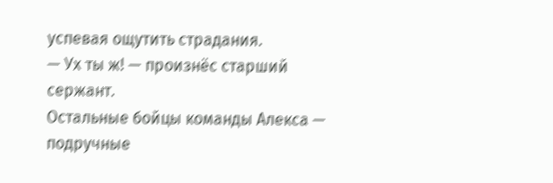успевая ощутить страдания.
— Ух ты ж! — произнёс старший сержант.
Остальные бойцы команды Алекса — подручные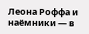Леона Роффа и наёмники — в